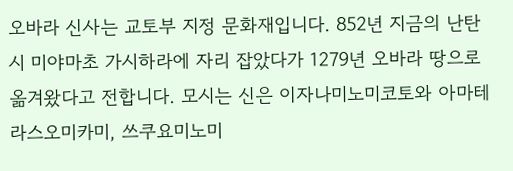오바라 신사는 교토부 지정 문화재입니다. 852년 지금의 난탄시 미야마초 가시하라에 자리 잡았다가 1279년 오바라 땅으로 옮겨왔다고 전합니다. 모시는 신은 이자나미노미코토와 아마테라스오미카미, 쓰쿠요미노미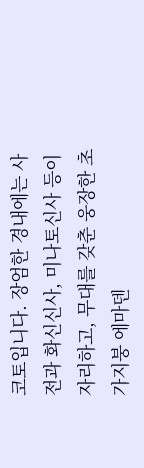코토입니다. 장엄한 경내에는 사전과 화신신사, 미나토신사 등이 자리하고, 무대를 갖춘 웅장한 초가지붕 에마덴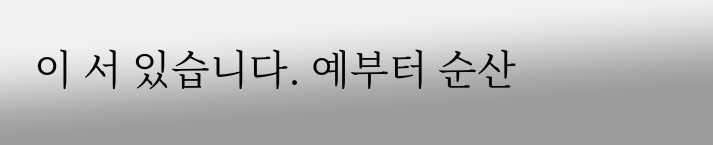이 서 있습니다. 예부터 순산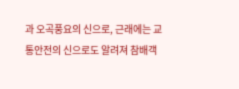과 오곡풍요의 신으로, 근래에는 교통안전의 신으로도 알려져 참배객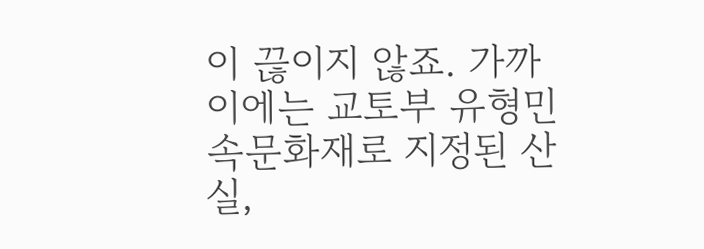이 끊이지 않죠. 가까이에는 교토부 유형민속문화재로 지정된 산실,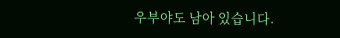우부야도 남아 있습니다.